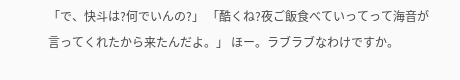「で、快斗は?何でいんの?」 「酷くね?夜ご飯食べていってって海音が言ってくれたから来たんだよ。」 ほー。ラブラブなわけですか。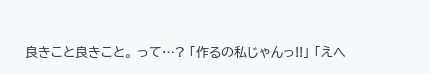良きこと良きこと。 って…? 「作るの私じゃんっ!!」 「えへ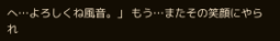へ…よろしくね風音。」 もう…またその笑顔にやられ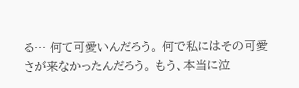る… 何て可愛いんだろう。 何で私にはその可愛さが来なかったんだろう。 もう、本当に泣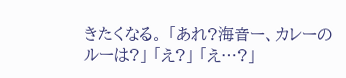きたくなる。 「あれ?海音ー、カレーのルーは?」 「え?」 「え…?」